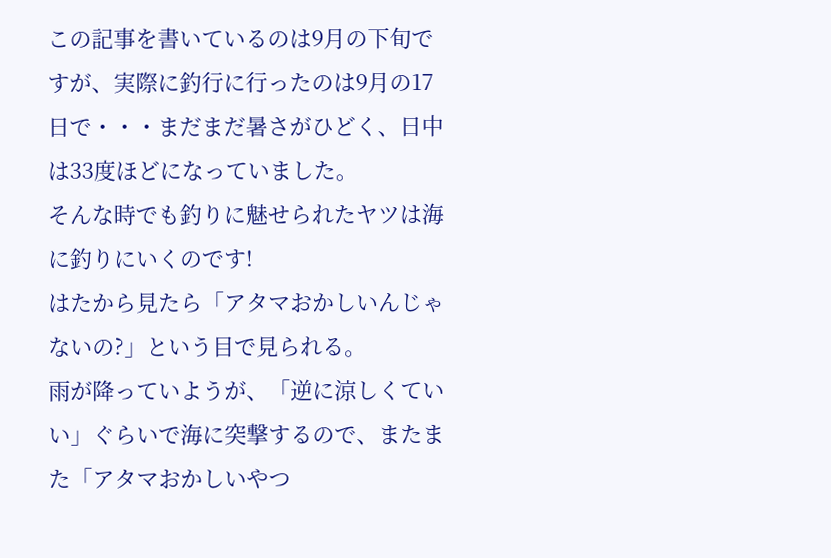この記事を書いているのは9月の下旬ですが、実際に釣行に行ったのは9月の17日で・・・まだまだ暑さがひどく、日中は33度ほどになっていました。
そんな時でも釣りに魅せられたヤツは海に釣りにいくのです!
はたから見たら「アタマおかしいんじゃないの?」という目で見られる。
雨が降っていようが、「逆に涼しくていい」ぐらいで海に突撃するので、またまた「アタマおかしいやつ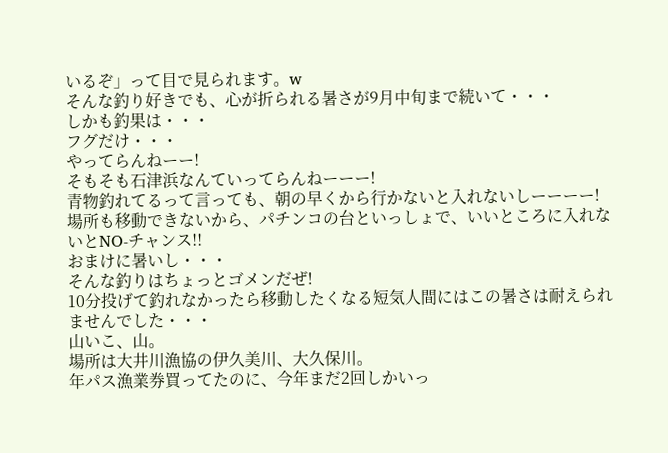いるぞ」って目で見られます。w
そんな釣り好きでも、心が折られる暑さが9月中旬まで続いて・・・
しかも釣果は・・・
フグだけ・・・
やってらんねーー!
そもそも石津浜なんていってらんねーーー!
青物釣れてるって言っても、朝の早くから行かないと入れないしーーーー!
場所も移動できないから、パチンコの台といっしょで、いいところに入れないとNO-チャンス!!
おまけに暑いし・・・
そんな釣りはちょっとゴメンだぜ!
10分投げて釣れなかったら移動したくなる短気人間にはこの暑さは耐えられませんでした・・・
山いこ、山。
場所は大井川漁協の伊久美川、大久保川。
年パス漁業券買ってたのに、今年まだ2回しかいっ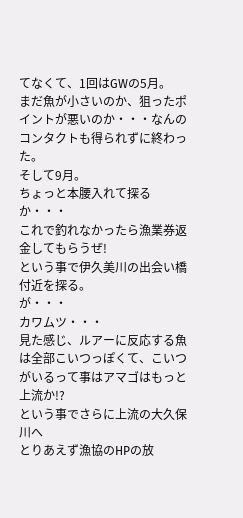てなくて、1回はGWの5月。
まだ魚が小さいのか、狙ったポイントが悪いのか・・・なんのコンタクトも得られずに終わった。
そして9月。
ちょっと本腰入れて探るか・・・
これで釣れなかったら漁業券返金してもらうぜ!
という事で伊久美川の出会い橋付近を探る。
が・・・
カワムツ・・・
見た感じ、ルアーに反応する魚は全部こいつっぽくて、こいつがいるって事はアマゴはもっと上流か!?
という事でさらに上流の大久保川へ
とりあえず漁協のHPの放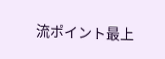流ポイント最上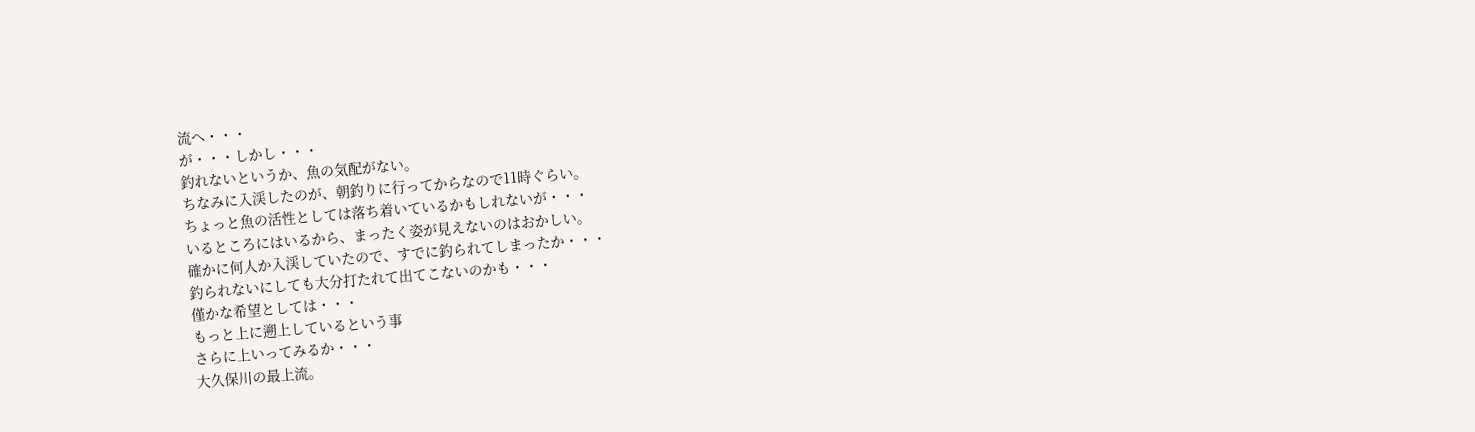流へ・・・
が・・・しかし・・・
釣れないというか、魚の気配がない。
ちなみに入渓したのが、朝釣りに行ってからなので11時ぐらい。
ちょっと魚の活性としては落ち着いているかもしれないが・・・
いるところにはいるから、まったく姿が見えないのはおかしい。
確かに何人か入渓していたので、すでに釣られてしまったか・・・
釣られないにしても大分打たれて出てこないのかも・・・
僅かな希望としては・・・
もっと上に遡上しているという事
さらに上いってみるか・・・
大久保川の最上流。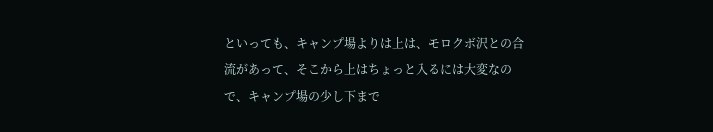といっても、キャンプ場よりは上は、モロクボ沢との合流があって、そこから上はちょっと入るには大変なので、キャンプ場の少し下まで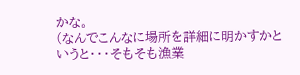かな。
(なんでこんなに場所を詳細に明かすかというと・・・そもそも漁業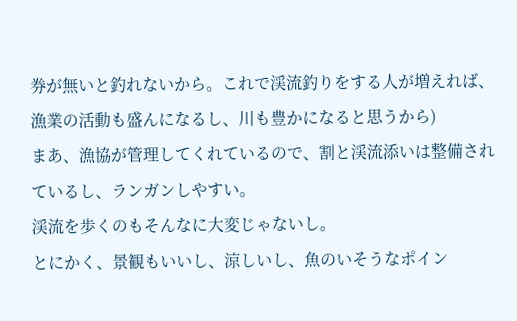券が無いと釣れないから。これで渓流釣りをする人が増えれば、漁業の活動も盛んになるし、川も豊かになると思うから)
まあ、漁協が管理してくれているので、割と渓流添いは整備されているし、ランガンしやすい。
渓流を歩くのもそんなに大変じゃないし。
とにかく、景観もいいし、涼しいし、魚のいそうなポイン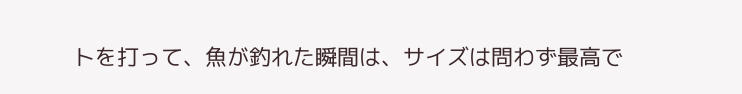トを打って、魚が釣れた瞬間は、サイズは問わず最高で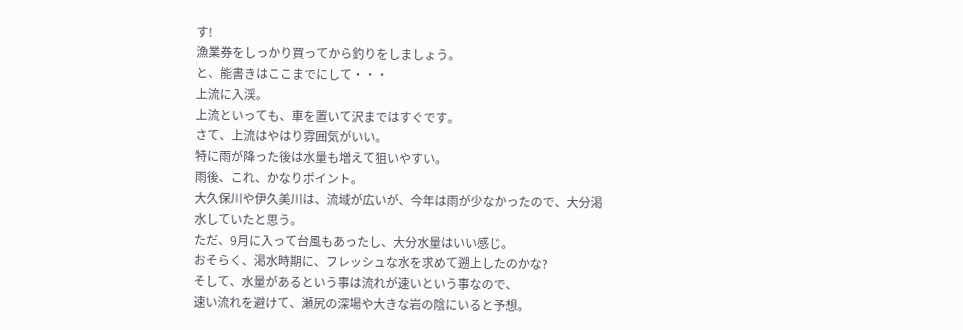す!
漁業券をしっかり買ってから釣りをしましょう。
と、能書きはここまでにして・・・
上流に入渓。
上流といっても、車を置いて沢まではすぐです。
さて、上流はやはり雰囲気がいい。
特に雨が降った後は水量も増えて狙いやすい。
雨後、これ、かなりポイント。
大久保川や伊久美川は、流域が広いが、今年は雨が少なかったので、大分渇水していたと思う。
ただ、9月に入って台風もあったし、大分水量はいい感じ。
おそらく、渇水時期に、フレッシュな水を求めて遡上したのかな?
そして、水量があるという事は流れが速いという事なので、
速い流れを避けて、瀬尻の深場や大きな岩の陰にいると予想。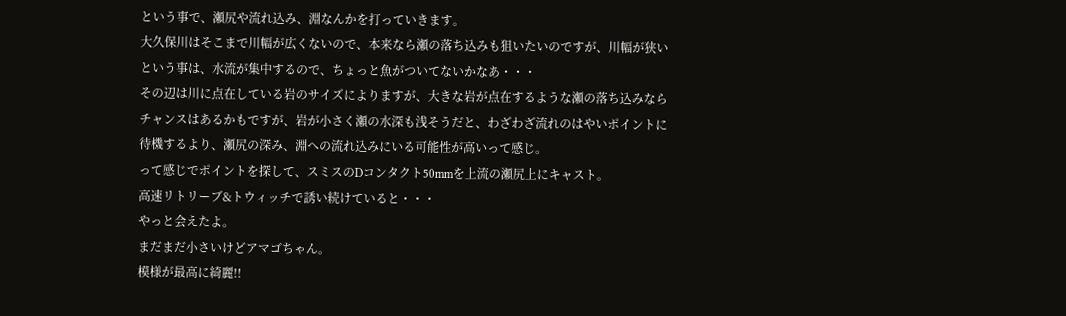という事で、瀬尻や流れ込み、淵なんかを打っていきます。
大久保川はそこまで川幅が広くないので、本来なら瀬の落ち込みも狙いたいのですが、川幅が狭いという事は、水流が集中するので、ちょっと魚がついてないかなあ・・・
その辺は川に点在している岩のサイズによりますが、大きな岩が点在するような瀬の落ち込みならチャンスはあるかもですが、岩が小さく瀬の水深も浅そうだと、わざわざ流れのはやいポイントに待機するより、瀬尻の深み、淵への流れ込みにいる可能性が高いって感じ。
って感じでポイントを探して、スミスのDコンタクト50mmを上流の瀬尻上にキャスト。
高速リトリーブ&トウィッチで誘い続けていると・・・
やっと会えたよ。
まだまだ小さいけどアマゴちゃん。
模様が最高に綺麗!!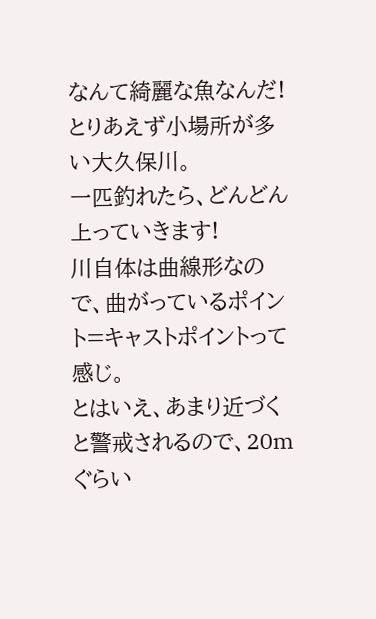なんて綺麗な魚なんだ!
とりあえず小場所が多い大久保川。
一匹釣れたら、どんどん上っていきます!
川自体は曲線形なので、曲がっているポイント=キャストポイントって感じ。
とはいえ、あまり近づくと警戒されるので、20mぐらい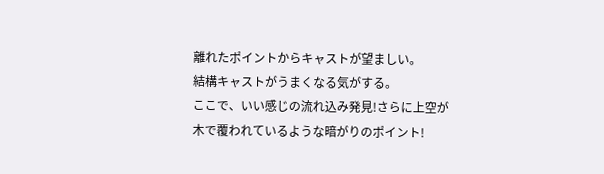離れたポイントからキャストが望ましい。
結構キャストがうまくなる気がする。
ここで、いい感じの流れ込み発見!さらに上空が木で覆われているような暗がりのポイント!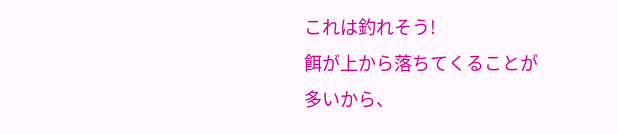これは釣れそう!
餌が上から落ちてくることが多いから、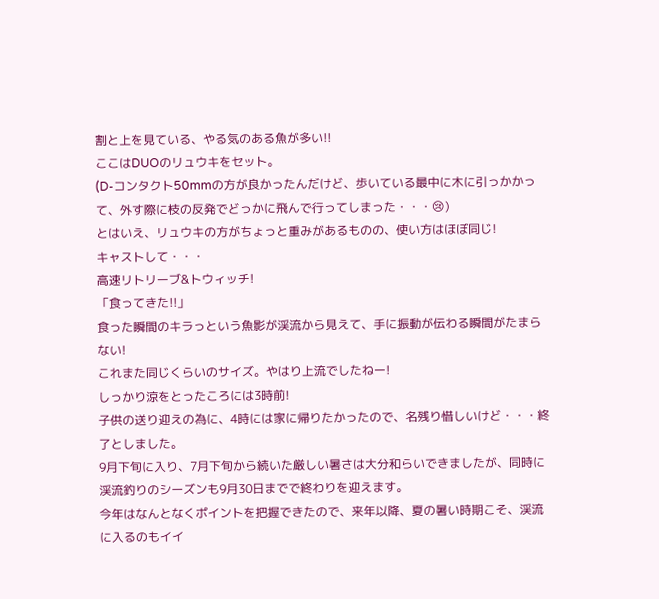割と上を見ている、やる気のある魚が多い!!
ここはDUOのリュウキをセット。
(D-コンタクト50mmの方が良かったんだけど、歩いている最中に木に引っかかって、外す際に枝の反発でどっかに飛んで行ってしまった・・・😢)
とはいえ、リュウキの方がちょっと重みがあるものの、使い方はほぼ同じ!
キャストして・・・
高速リトリーブ&トウィッチ!
「食ってきた!!」
食った瞬間のキラっという魚影が渓流から見えて、手に振動が伝わる瞬間がたまらない!
これまた同じくらいのサイズ。やはり上流でしたねー!
しっかり涼をとったころには3時前!
子供の送り迎えの為に、4時には家に帰りたかったので、名残り惜しいけど・・・終了としました。
9月下旬に入り、7月下旬から続いた厳しい暑さは大分和らいできましたが、同時に渓流釣りのシーズンも9月30日までで終わりを迎えます。
今年はなんとなくポイントを把握できたので、来年以降、夏の暑い時期こそ、渓流に入るのもイイ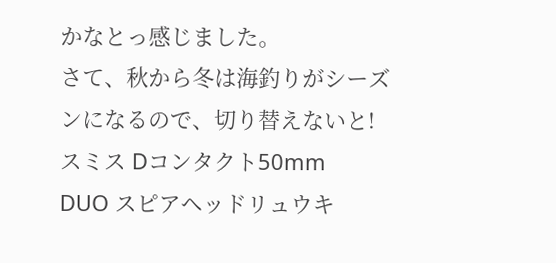かなとっ感じました。
さて、秋から冬は海釣りがシーズンになるので、切り替えないと!
スミス Dコンタクト50mm
DUO スピアヘッドリュウキ